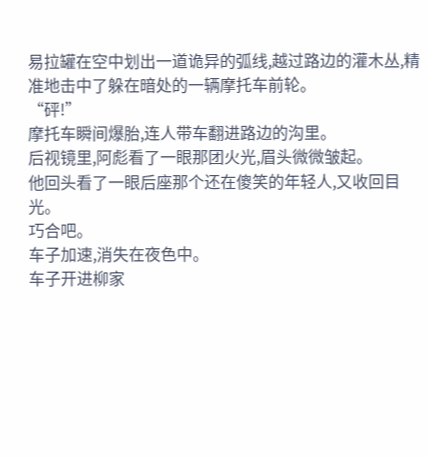易拉罐在空中划出一道诡异的弧线,越过路边的灌木丛,精准地击中了躲在暗处的一辆摩托车前轮。
“砰!”
摩托车瞬间爆胎,连人带车翻进路边的沟里。
后视镜里,阿彪看了一眼那团火光,眉头微微皱起。
他回头看了一眼后座那个还在傻笑的年轻人,又收回目光。
巧合吧。
车子加速,消失在夜色中。
车子开进柳家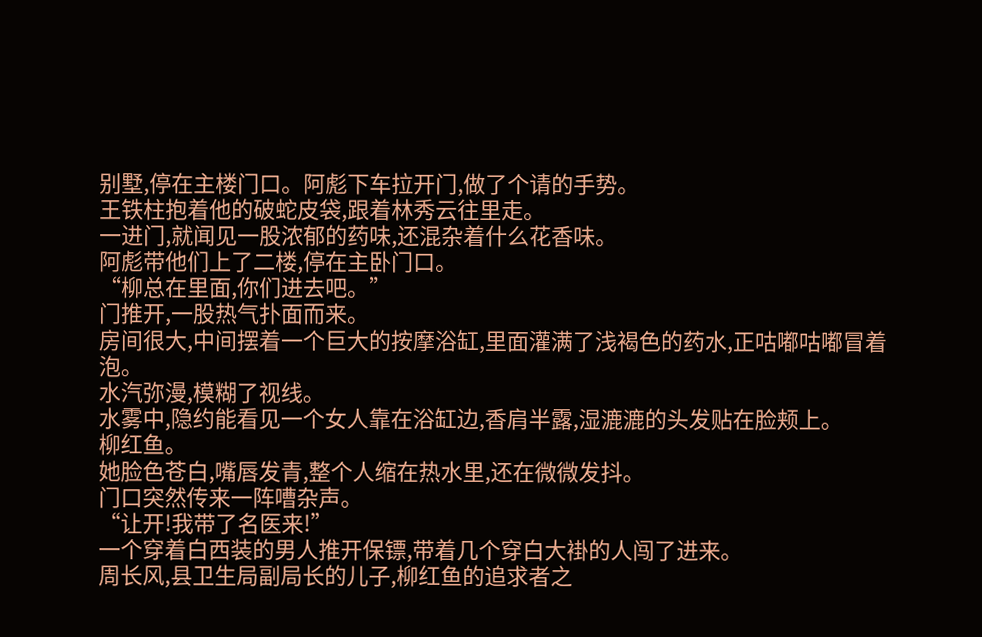别墅,停在主楼门口。阿彪下车拉开门,做了个请的手势。
王铁柱抱着他的破蛇皮袋,跟着林秀云往里走。
一进门,就闻见一股浓郁的药味,还混杂着什么花香味。
阿彪带他们上了二楼,停在主卧门口。
“柳总在里面,你们进去吧。”
门推开,一股热气扑面而来。
房间很大,中间摆着一个巨大的按摩浴缸,里面灌满了浅褐色的药水,正咕嘟咕嘟冒着泡。
水汽弥漫,模糊了视线。
水雾中,隐约能看见一个女人靠在浴缸边,香肩半露,湿漉漉的头发贴在脸颊上。
柳红鱼。
她脸色苍白,嘴唇发青,整个人缩在热水里,还在微微发抖。
门口突然传来一阵嘈杂声。
“让开!我带了名医来!”
一个穿着白西装的男人推开保镖,带着几个穿白大褂的人闯了进来。
周长风,县卫生局副局长的儿子,柳红鱼的追求者之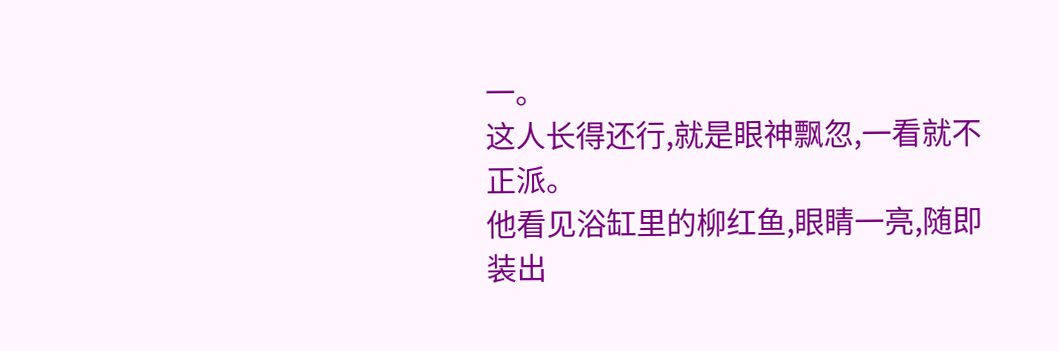一。
这人长得还行,就是眼神飘忽,一看就不正派。
他看见浴缸里的柳红鱼,眼睛一亮,随即装出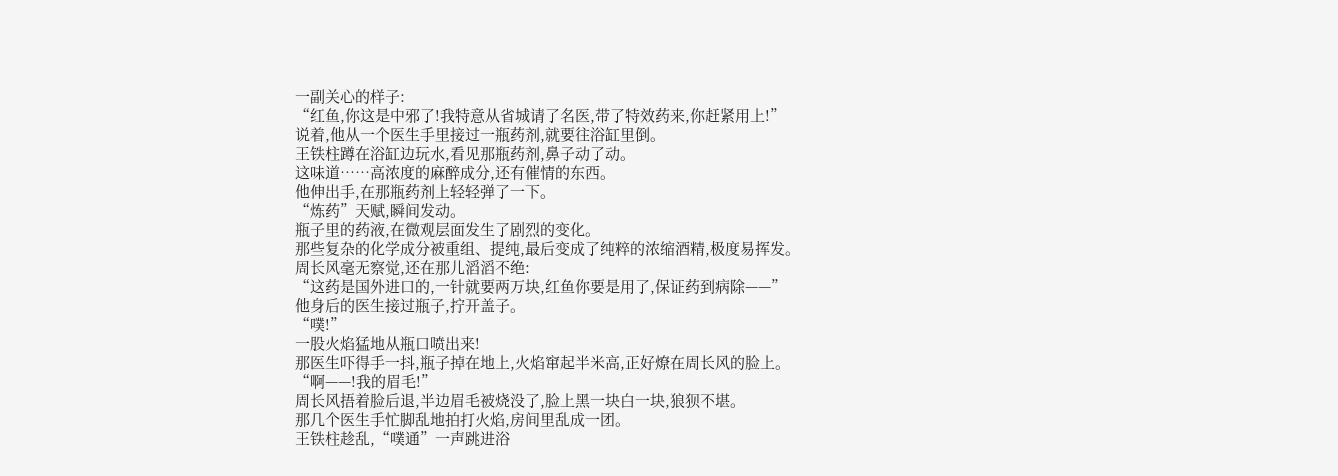一副关心的样子:
“红鱼,你这是中邪了!我特意从省城请了名医,带了特效药来,你赶紧用上!”
说着,他从一个医生手里接过一瓶药剂,就要往浴缸里倒。
王铁柱蹲在浴缸边玩水,看见那瓶药剂,鼻子动了动。
这味道……高浓度的麻醉成分,还有催情的东西。
他伸出手,在那瓶药剂上轻轻弹了一下。
“炼药”天赋,瞬间发动。
瓶子里的药液,在微观层面发生了剧烈的变化。
那些复杂的化学成分被重组、提纯,最后变成了纯粹的浓缩酒精,极度易挥发。
周长风毫无察觉,还在那儿滔滔不绝:
“这药是国外进口的,一针就要两万块,红鱼你要是用了,保证药到病除——”
他身后的医生接过瓶子,拧开盖子。
“噗!”
一股火焰猛地从瓶口喷出来!
那医生吓得手一抖,瓶子掉在地上,火焰窜起半米高,正好燎在周长风的脸上。
“啊——!我的眉毛!”
周长风捂着脸后退,半边眉毛被烧没了,脸上黑一块白一块,狼狈不堪。
那几个医生手忙脚乱地拍打火焰,房间里乱成一团。
王铁柱趁乱,“噗通”一声跳进浴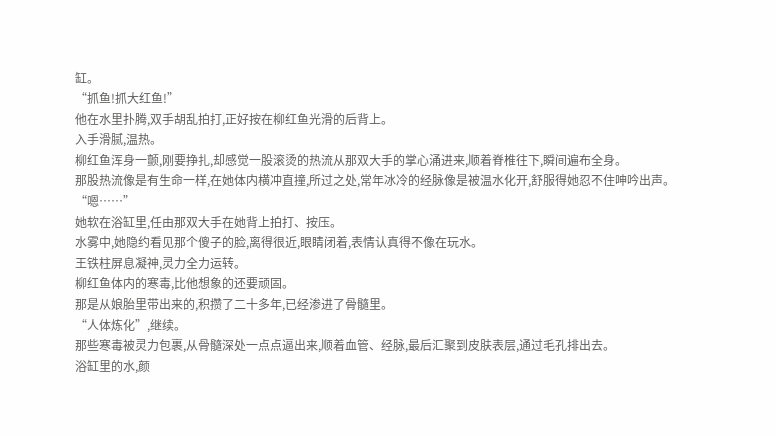缸。
“抓鱼!抓大红鱼!”
他在水里扑腾,双手胡乱拍打,正好按在柳红鱼光滑的后背上。
入手滑腻,温热。
柳红鱼浑身一颤,刚要挣扎,却感觉一股滚烫的热流从那双大手的掌心涌进来,顺着脊椎往下,瞬间遍布全身。
那股热流像是有生命一样,在她体内横冲直撞,所过之处,常年冰冷的经脉像是被温水化开,舒服得她忍不住呻吟出声。
“嗯……”
她软在浴缸里,任由那双大手在她背上拍打、按压。
水雾中,她隐约看见那个傻子的脸,离得很近,眼睛闭着,表情认真得不像在玩水。
王铁柱屏息凝神,灵力全力运转。
柳红鱼体内的寒毒,比他想象的还要顽固。
那是从娘胎里带出来的,积攒了二十多年,已经渗进了骨髓里。
“人体炼化”,继续。
那些寒毒被灵力包裹,从骨髓深处一点点逼出来,顺着血管、经脉,最后汇聚到皮肤表层,通过毛孔排出去。
浴缸里的水,颜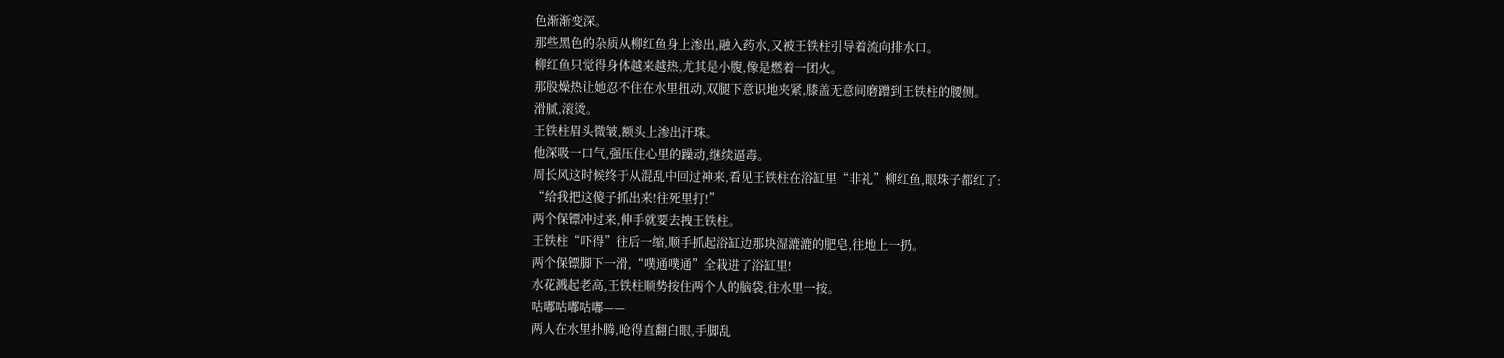色渐渐变深。
那些黑色的杂质从柳红鱼身上渗出,融入药水,又被王铁柱引导着流向排水口。
柳红鱼只觉得身体越来越热,尤其是小腹,像是燃着一团火。
那股燥热让她忍不住在水里扭动,双腿下意识地夹紧,膝盖无意间磨蹭到王铁柱的腰侧。
滑腻,滚烫。
王铁柱眉头微皱,额头上渗出汗珠。
他深吸一口气,强压住心里的躁动,继续逼毒。
周长风这时候终于从混乱中回过神来,看见王铁柱在浴缸里“非礼”柳红鱼,眼珠子都红了:
“给我把这傻子抓出来!往死里打!”
两个保镖冲过来,伸手就要去拽王铁柱。
王铁柱“吓得”往后一缩,顺手抓起浴缸边那块湿漉漉的肥皂,往地上一扔。
两个保镖脚下一滑,“噗通噗通”全栽进了浴缸里!
水花溅起老高,王铁柱顺势按住两个人的脑袋,往水里一按。
咕嘟咕嘟咕嘟——
两人在水里扑腾,呛得直翻白眼,手脚乱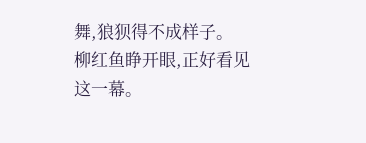舞,狼狈得不成样子。
柳红鱼睁开眼,正好看见这一幕。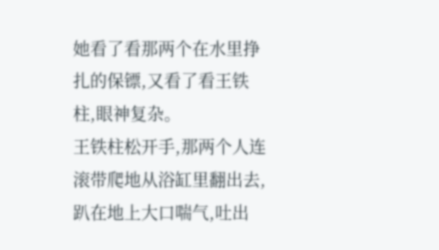她看了看那两个在水里挣扎的保镖,又看了看王铁柱,眼神复杂。
王铁柱松开手,那两个人连滚带爬地从浴缸里翻出去,趴在地上大口喘气,吐出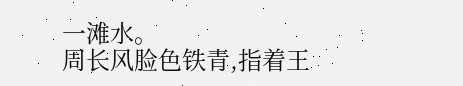一滩水。
周长风脸色铁青,指着王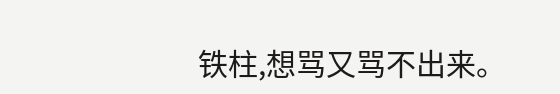铁柱,想骂又骂不出来。